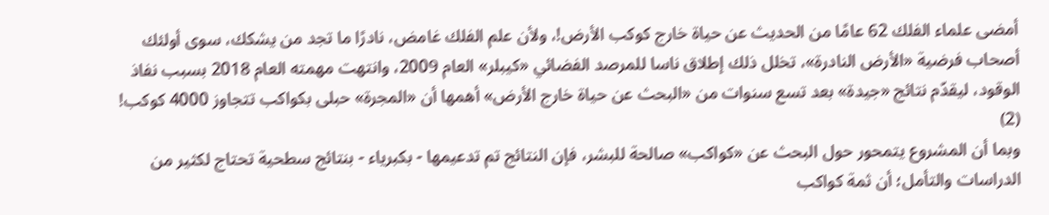أمضى علماء الفلك 62 عامًا من الحديث عن حياة خارج كوكب الأرض!، ولأن علم الفلك غامض، نادرًا ما تجد من يشكك، سوى أولئك أصحاب فرضية «الأرض النادرة»، تخلل ذلك إطلاق ناسا للمرصد الفضائي «كيبلر» العام 2009، وانتهت مهمته العام 2018 بسبب نفاذ الوقود، ليقدّم نتائج «جيدة» بعد تسع سنوات من «البحث عن حياة خارج الأرض» أهمها أن «المجرة» حبلى بكواكب تتجاوز 4000 كوكب!
(2)
وبما أن المشروع يتمحور حول البحث عن «كواكب» صالحة للبشر، فإن النتائج تم تدعيمها - بكبرياء - بنتائج سطحية تحتاج لكثير من الدراسات والتأمل؛ أن ثمة كواكب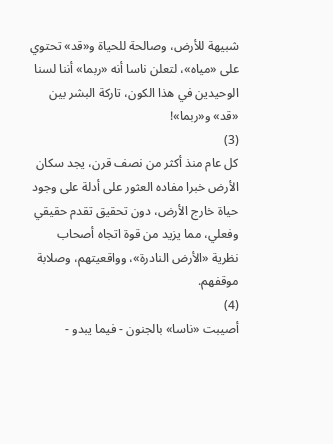شبيهة للأرض، وصالحة للحياة و«قد» تحتوي على «مياه»، لتعلن ناسا أنه «ربما» أننا لسنا الوحيدين في هذا الكون، تاركة البشر بين «قد» و«ربما»!
(3)
كل عام منذ أكثر من نصف قرن، يجد سكان الأرض خبرا مفاده العثور على أدلة على وجود حياة خارج الأرض، دون تحقيق تقدم حقيقي وفعلي، مما يزيد من قوة اتجاه أصحاب نظرية «الأرض النادرة»، وواقعيتهم، وصلابة موقفهم.
(4)
أصيبت «ناسا» بالجنون - فيما يبدو -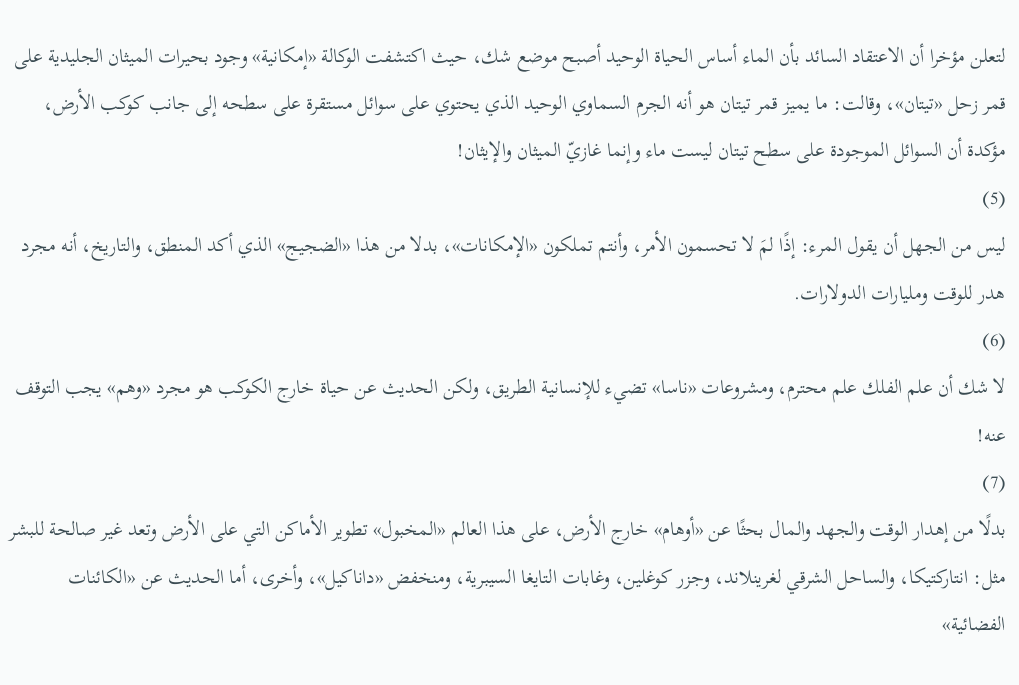لتعلن مؤخرا أن الاعتقاد السائد بأن الماء أساس الحياة الوحيد أصبح موضع شك، حيث اكتشفت الوكالة «إمكانية» وجود بحيرات الميثان الجليدية على قمر زحل «تيتان»، وقالت: ما يميز قمر تيتان هو أنه الجرم السماوي الوحيد الذي يحتوي على سوائل مستقرة على سطحه إلى جانب كوكب الأرض، مؤكدة أن السوائل الموجودة على سطح تيتان ليست ماء وإنما غازيّ الميثان والإيثان!
(5)
ليس من الجهل أن يقول المرء: إذًا لمَ لا تحسمون الأمر، وأنتم تملكون «الإمكانات»، بدلا من هذا «الضجيج» الذي أكد المنطق، والتاريخ، أنه مجرد هدر للوقت ومليارات الدولارات.
(6)
لا شك أن علم الفلك علم محترم، ومشروعات «ناسا» تضيء للإنسانية الطريق، ولكن الحديث عن حياة خارج الكوكب هو مجرد «وهم» يجب التوقف عنه!
(7)
بدلًا من إهدار الوقت والجهد والمال بحثًا عن «أوهام» خارج الأرض، على هذا العالم «المخبول» تطوير الأماكن التي على الأرض وتعد غير صالحة للبشر مثل: انتاركتيكا، والساحل الشرقي لغرينلاند، وجزر كوغلين، وغابات التايغا السيبرية، ومنخفض «داناكيل»، وأخرى، أما الحديث عن «الكائنات الفضائية»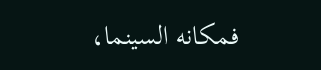فمكانه السينما،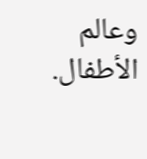وعالم الأطفال.